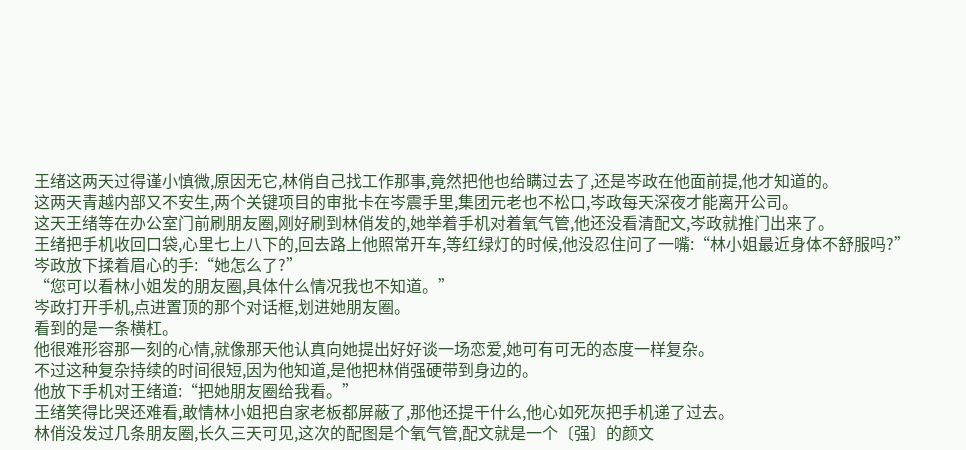王绪这两天过得谨小慎微,原因无它,林俏自己找工作那事,竟然把他也给瞒过去了,还是岑政在他面前提,他才知道的。
这两天青越内部又不安生,两个关键项目的审批卡在岑震手里,集团元老也不松口,岑政每天深夜才能离开公司。
这天王绪等在办公室门前刷朋友圈,刚好刷到林俏发的,她举着手机对着氧气管,他还没看清配文,岑政就推门出来了。
王绪把手机收回口袋,心里七上八下的,回去路上他照常开车,等红绿灯的时候,他没忍住问了一嘴:“林小姐最近身体不舒服吗?”
岑政放下揉着眉心的手:“她怎么了?”
“您可以看林小姐发的朋友圈,具体什么情况我也不知道。”
岑政打开手机,点进置顶的那个对话框,划进她朋友圈。
看到的是一条横杠。
他很难形容那一刻的心情,就像那天他认真向她提出好好谈一场恋爱,她可有可无的态度一样复杂。
不过这种复杂持续的时间很短,因为他知道,是他把林俏强硬带到身边的。
他放下手机对王绪道:“把她朋友圈给我看。”
王绪笑得比哭还难看,敢情林小姐把自家老板都屏蔽了,那他还提干什么,他心如死灰把手机递了过去。
林俏没发过几条朋友圈,长久三天可见,这次的配图是个氧气管,配文就是一个〔强〕的颜文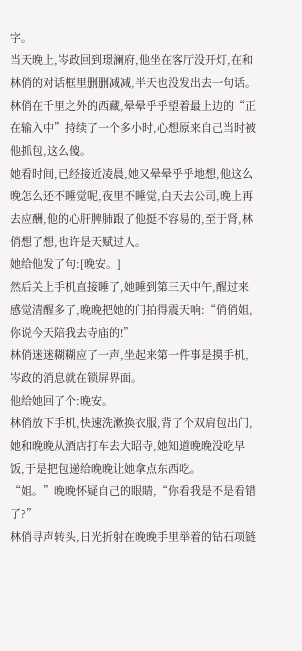字。
当天晚上,岑政回到璟澜府,他坐在客厅没开灯,在和林俏的对话框里删删减减,半天也没发出去一句话。
林俏在千里之外的西藏,晕晕乎乎望着最上边的“正在输入中”持续了一个多小时,心想原来自己当时被他抓包,这么傻。
她看时间,已经接近凌晨,她又晕晕乎乎地想,他这么晚怎么还不睡觉呢,夜里不睡觉,白天去公司,晚上再去应酬,他的心肝脾肺跟了他挺不容易的,至于肾,林俏想了想,也许是天赋过人。
她给他发了句:[晚安。]
然后关上手机直接睡了,她睡到第三天中午,醒过来感觉清醒多了,晚晚把她的门拍得震天响:“俏俏姐,你说今天陪我去寺庙的!”
林俏迷迷糊糊应了一声,坐起来第一件事是摸手机,岑政的消息就在锁屏界面。
他给她回了个:晚安。
林俏放下手机,快速洗漱换衣服,背了个双肩包出门,她和晚晚从酒店打车去大昭寺,她知道晚晚没吃早饭,于是把包递给晚晚让她拿点东西吃。
“姐。”晚晚怀疑自己的眼睛,“你看我是不是看错了?”
林俏寻声转头,日光折射在晚晚手里举着的钻石项链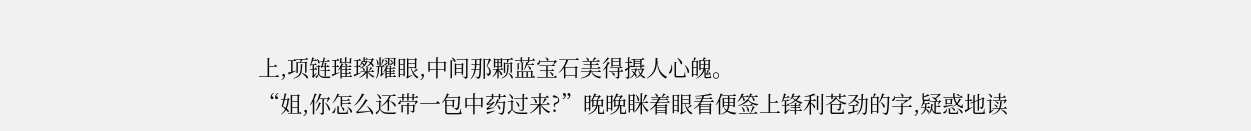上,项链璀璨耀眼,中间那颗蓝宝石美得摄人心魄。
“姐,你怎么还带一包中药过来?”晚晚眯着眼看便签上锋利苍劲的字,疑惑地读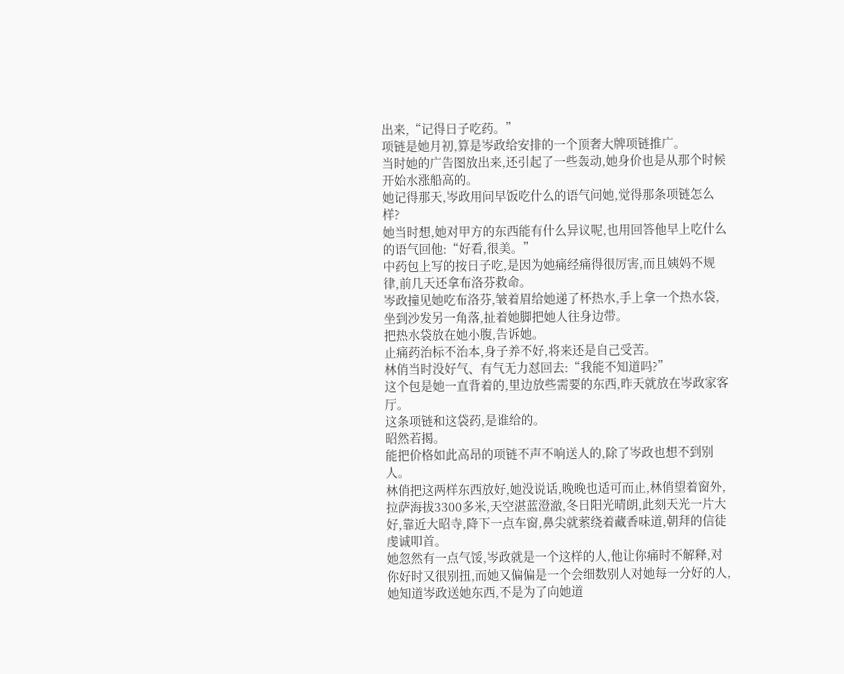出来,“记得日子吃药。”
项链是她月初,算是岑政给安排的一个顶奢大牌项链推广。
当时她的广告图放出来,还引起了一些轰动,她身价也是从那个时候开始水涨船高的。
她记得那天,岑政用问早饭吃什么的语气问她,觉得那条项链怎么样?
她当时想,她对甲方的东西能有什么异议呢,也用回答他早上吃什么的语气回他:“好看,很美。”
中药包上写的按日子吃,是因为她痛经痛得很厉害,而且姨妈不规律,前几天还拿布洛芬救命。
岑政撞见她吃布洛芬,皱着眉给她递了杯热水,手上拿一个热水袋,坐到沙发另一角落,扯着她脚把她人往身边带。
把热水袋放在她小腹,告诉她。
止痛药治标不治本,身子养不好,将来还是自己受苦。
林俏当时没好气、有气无力怼回去:“我能不知道吗?”
这个包是她一直背着的,里边放些需要的东西,昨天就放在岑政家客厅。
这条项链和这袋药,是谁给的。
昭然若揭。
能把价格如此高昂的项链不声不响送人的,除了岑政也想不到别人。
林俏把这两样东西放好,她没说话,晚晚也适可而止,林俏望着窗外,拉萨海拔3300多米,天空湛蓝澄澈,冬日阳光晴朗,此刻天光一片大好,靠近大昭寺,降下一点车窗,鼻尖就萦绕着藏香味道,朝拜的信徒虔诚叩首。
她忽然有一点气馁,岑政就是一个这样的人,他让你痛时不解释,对你好时又很别扭,而她又偏偏是一个会细数别人对她每一分好的人,她知道岑政送她东西,不是为了向她道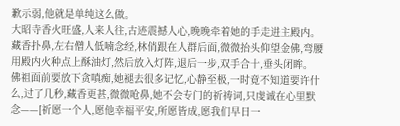歉示弱,他就是单纯这么做。
大昭寺香火旺盛,人来人往,古迹震撼人心,晚晚牵着她的手走进主殿内。
藏香扑鼻,左右僧人低喃念经,林俏跟在人群后面,微微抬头仰望金佛,弯腰用殿内火种点上酥油灯,然后放入灯阵,退后一步,双手合十,垂头闭眸。
佛祖面前要放下贪嗔痴,她褪去很多记忆,心静至极,一时竟不知道要许什么,过了几秒,藏香更甚,微微呛鼻,她不会专门的祈祷词,只虔诚在心里默念——[祈愿一个人,愿他幸福平安,所愿皆成,愿我们早日一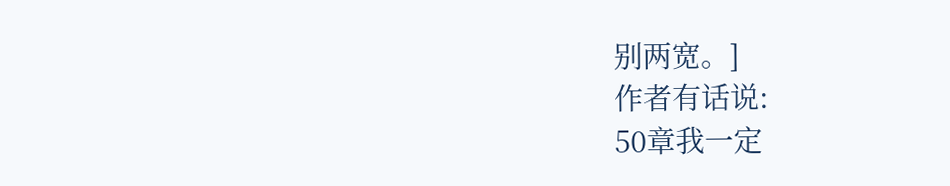别两宽。]
作者有话说:
50章我一定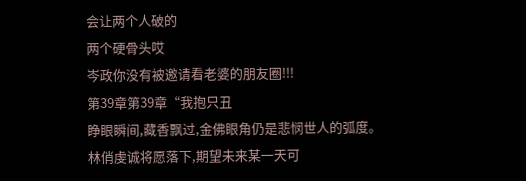会让两个人破的
两个硬骨头哎
岑政你没有被邀请看老婆的朋友圈!!!
第39章第39章“我抱只丑
睁眼瞬间,藏香飘过,金佛眼角仍是悲悯世人的弧度。
林俏虔诚将愿落下,期望未来某一天可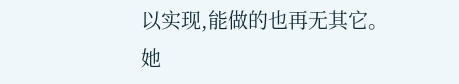以实现,能做的也再无其它。
她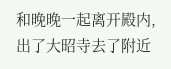和晚晚一起离开殿内,出了大昭寺去了附近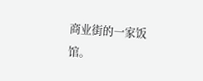商业街的一家饭馆。